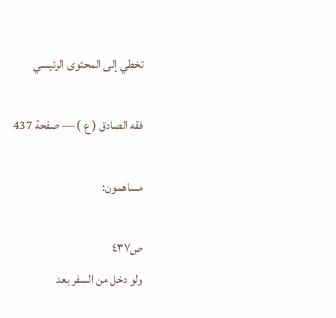تخطي إلى المحتوى الرئيسي

فقه الصادق ( ع ) — صفحة 437

مساهمون:

ص٤٣٧
ولو دخل من السفر بعد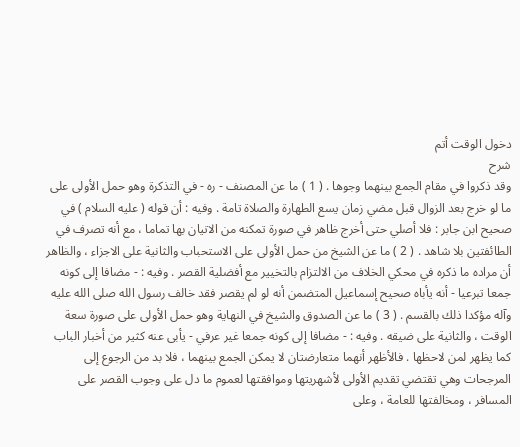دخول الوقت أتم
شرح
وقد ذكروا في مقام الجمع بينهما وجوها . ( 1 ) ما عن المصنف - ره - في التذكرة وهو حمل الأولى على ما لو خرج بعد الزوال قبل مضي زمان يسع الطهارة والصلاة تامة . وفيه : أن قوله ( عليه السلام ) في صحيح ابن جابر : فلا أصلي حتى أخرج ظاهر في صورة تمكنه من الاتيان بها تماما ، مع أنه تصرف في الطائفتين بلا شاهد . ( 2 ) ما عن الشيخ من حمل الأولى على الاستحباب والثانية على الاجزاء ، والظاهر أن مراده ما ذكره في محكي الخلاف من الالتزام بالتخيير مع أفضلية القصر . وفيه : - مضافا إلى كونه جمعا تبرعيا - أنه يأباه صحيح إسماعيل المتضمن أنه لو لم يقصر فقد خالف رسول الله صلى الله عليه وآله مؤكدا ذلك بالقسم . ( 3 ) ما عن الصدوق والشيخ في النهاية وهو حمل الأولى على صورة سعة الوقت ، والثانية على ضيقه . وفيه : - مضافا إلى كونه جمعا غير عرفي - يأبى عنه كثير من أخبار الباب كما يظهر لمن لاحظها . فالأظهر أنهما متعارضتان لا يمكن الجمع بينهما ، فلا بد من الرجوع إلى المرجحات وهي تقتضي تقديم الأولى لأشهريتها وموافقتها لعموم ما دل على وجوب القصر على المسافر ، ومخالفتها للعامة ، وعلى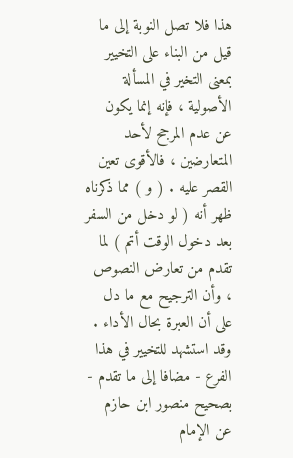هذا فلا تصل النوبة إلى ما قيل من البناء على التخيير بمعنى التخير في المسألة الأصولية ، فإنه إنما يكون عن عدم المرجح لأحد المتعارضين ، فالأقوى تعين القصر عليه . ( و ) مما ذكرناه ظهر أنه ( لو دخل من السفر بعد دخول الوقت أتم ) لما تقدم من تعارض النصوص ، وأن الترجيح مع ما دل على أن العبرة بحال الأداء . وقد استشهد للتخيير في هذا الفرع - مضافا إلى ما تقدم - بصحيح منصور ابن حازم عن الإمام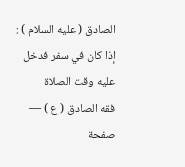الصادق ( عليه السلام ) : إذا كان في سفر فدخل عليه وقت الصلاة
فقه الصادق ( ع ) — صفحة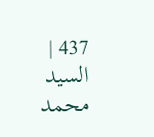437 | السيد محمد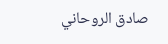صادق الروحاني